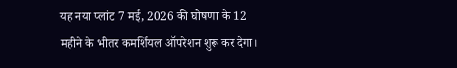यह नया प्लांट 7 मई, 2026 की घोषणा के 12 महीने के भीतर कमर्शियल ऑपरेशन शुरू कर देगा।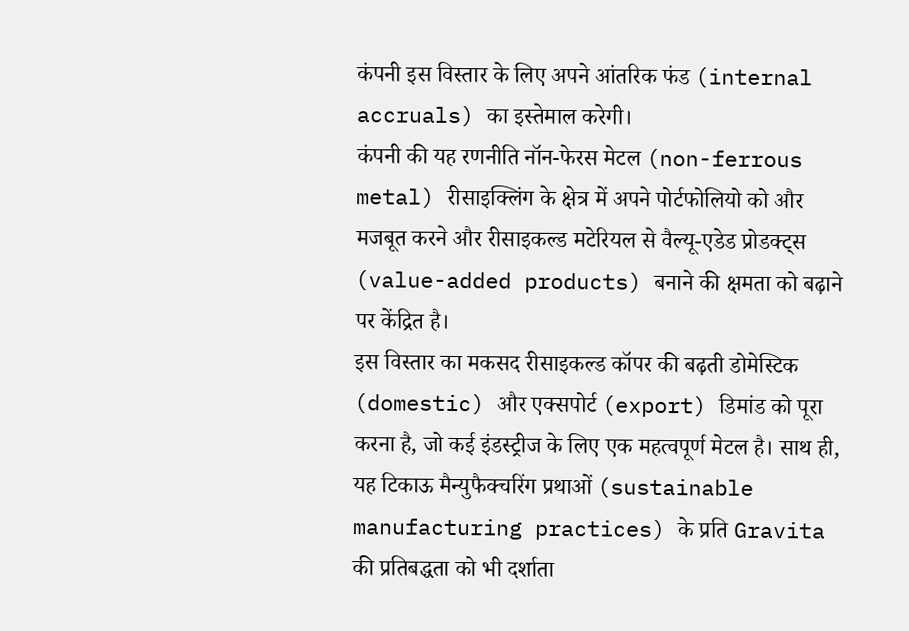कंपनी इस विस्तार के लिए अपने आंतरिक फंड (internal accruals) का इस्तेमाल करेगी।
कंपनी की यह रणनीति नॉन-फेरस मेटल (non-ferrous metal) रीसाइक्लिंग के क्षेत्र में अपने पोर्टफोलियो को और मजबूत करने और रीसाइकल्ड मटेरियल से वैल्यू-एडेड प्रोडक्ट्स (value-added products) बनाने की क्षमता को बढ़ाने पर केंद्रित है।
इस विस्तार का मकसद रीसाइकल्ड कॉपर की बढ़ती डोमेस्टिक (domestic) और एक्सपोर्ट (export) डिमांड को पूरा करना है, जो कई इंडस्ट्रीज के लिए एक महत्वपूर्ण मेटल है। साथ ही, यह टिकाऊ मैन्युफैक्चरिंग प्रथाओं (sustainable manufacturing practices) के प्रति Gravita की प्रतिबद्धता को भी दर्शाता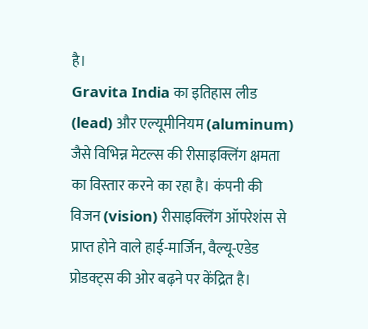है।
Gravita India का इतिहास लीड (lead) और एल्यूमीनियम (aluminum) जैसे विभिन्न मेटल्स की रीसाइक्लिंग क्षमता का विस्तार करने का रहा है। कंपनी की विजन (vision) रीसाइक्लिंग ऑपरेशंस से प्राप्त होने वाले हाई-मार्जिन, वैल्यू-एडेड प्रोडक्ट्स की ओर बढ़ने पर केंद्रित है।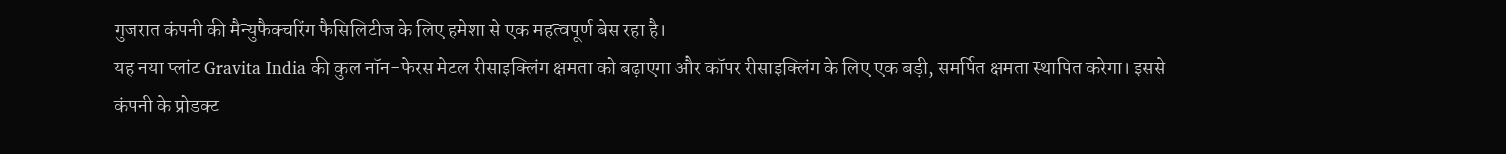गुजरात कंपनी की मैन्युफैक्चरिंग फैसिलिटीज के लिए हमेशा से एक महत्वपूर्ण बेस रहा है।
यह नया प्लांट Gravita India की कुल नॉन-फेरस मेटल रीसाइक्लिंग क्षमता को बढ़ाएगा और कॉपर रीसाइक्लिंग के लिए एक बड़ी, समर्पित क्षमता स्थापित करेगा। इससे कंपनी के प्रोडक्ट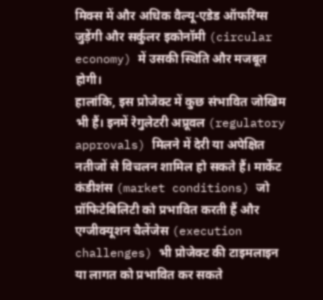मिक्स में और अधिक वैल्यू-एडेड ऑफरिंग्स जुड़ेंगी और सर्कुलर इकोनॉमी (circular economy) में उसकी स्थिति और मजबूत होगी।
हालांकि, इस प्रोजेक्ट में कुछ संभावित जोखिम भी हैं। इनमें रेगुलेटरी अप्रूवल (regulatory approvals) मिलने में देरी या अपेक्षित नतीजों से विचलन शामिल हो सकते हैं। मार्केट कंडीशंस (market conditions) जो प्रॉफिटेबिलिटी को प्रभावित करती हैं और एग्जीक्यूशन चैलेंजेस (execution challenges) भी प्रोजेक्ट की टाइमलाइन या लागत को प्रभावित कर सकते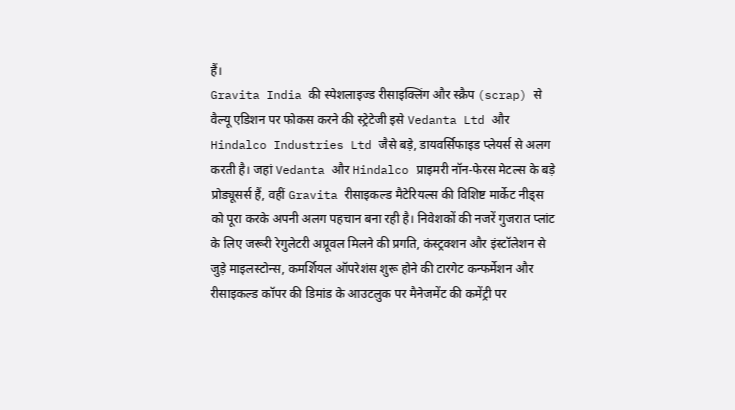हैं।
Gravita India की स्पेशलाइज्ड रीसाइक्लिंग और स्क्रैप (scrap) से वैल्यू एडिशन पर फोकस करने की स्ट्रेटेजी इसे Vedanta Ltd और Hindalco Industries Ltd जैसे बड़े, डायवर्सिफाइड प्लेयर्स से अलग करती है। जहां Vedanta और Hindalco प्राइमरी नॉन-फेरस मेटल्स के बड़े प्रोड्यूसर्स हैं, वहीं Gravita रीसाइकल्ड मैटेरियल्स की विशिष्ट मार्केट नीड्स को पूरा करके अपनी अलग पहचान बना रही है। निवेशकों की नजरें गुजरात प्लांट के लिए जरूरी रेगुलेटरी अप्रूवल मिलने की प्रगति, कंस्ट्रक्शन और इंस्टॉलेशन से जुड़े माइलस्टोन्स, कमर्शियल ऑपरेशंस शुरू होने की टारगेट कन्फर्मेशन और रीसाइकल्ड कॉपर की डिमांड के आउटलुक पर मैनेजमेंट की कमेंट्री पर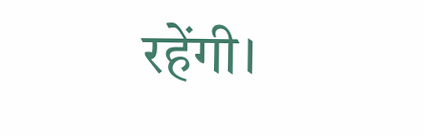रहेंगी।